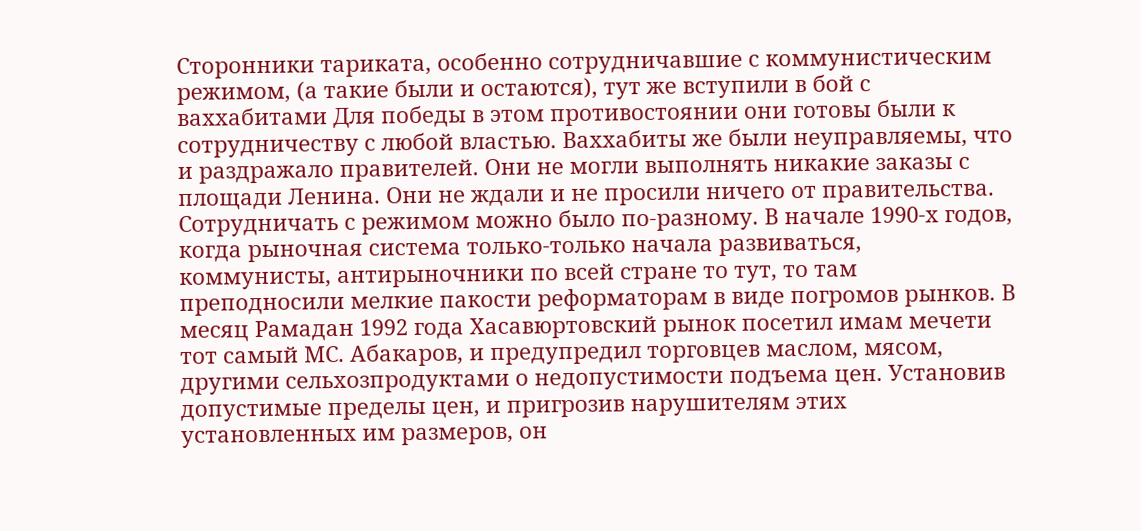Сторонники тариката, особенно сотрудничавшие с коммунистическим режимом, (а такие были и остаются), тут же вступили в бой с ваххабитами Для победы в этом противостоянии они готовы были к сотрудничеству с любой властью. Ваххабиты же были неуправляемы, что и раздражало правителей. Они не могли выполнять никакие заказы с площади Ленина. Они не ждали и не просили ничего от правительства. Сотрудничать с режимом можно было по-разному. В начале 1990-х годов, когда рыночная система только-только начала развиваться, коммунисты, антирыночники по всей стране то тут, то там преподносили мелкие пакости реформаторам в виде погромов рынков. В месяц Рамадан 1992 года Хасавюртовский рынок посетил имам мечети тот самый МС. Абакаров, и предупредил торговцев маслом, мясом, другими сельхозпродуктами о недопустимости подъема цен. Установив допустимые пределы цен, и пригрозив нарушителям этих установленных им размеров, он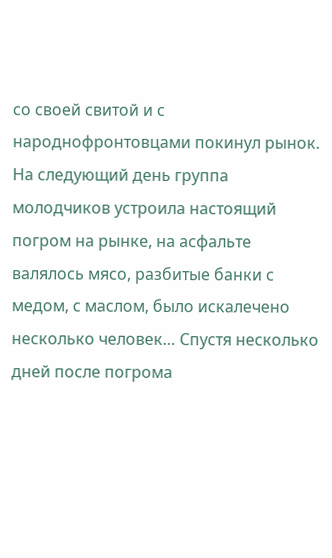со своей свитой и с народнофронтовцами покинул рынок. На следующий день группа молодчиков устроила настоящий погром на рынке, на асфальте валялось мясо, разбитые банки с медом, с маслом, было искалечено несколько человек… Спустя несколько дней после погрома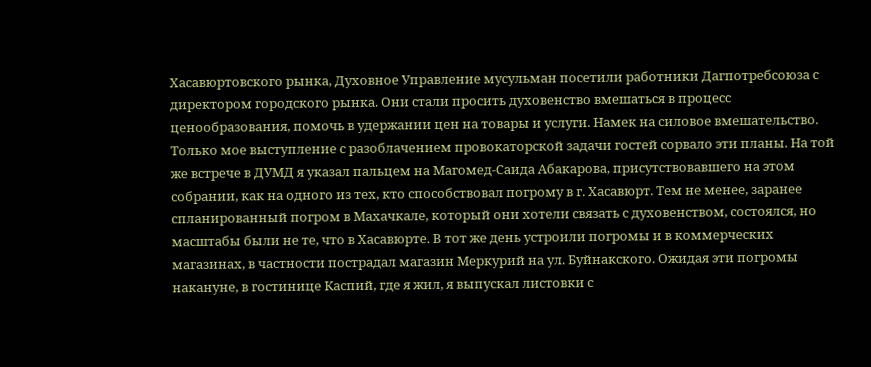Хасавюртовского рынка, Духовное Управление мусульман посетили работники Дагпотребсоюза с директором городского рынка. Они стали просить духовенство вмешаться в процесс ценообразования, помочь в удержании цен на товары и услуги. Намек на силовое вмешательство. Только мое выступление с разоблачением провокаторской задачи гостей сорвало эти планы. На той же встрече в ДУМД я указал пальцем на Магомед-Саида Абакарова, присутствовавшего на этом собрании, как на одного из тех, кто способствовал погрому в г. Хасавюрт. Тем не менее, заранее спланированный погром в Махачкале, который они хотели связать с духовенством, состоялся, но масштабы были не те, что в Хасавюрте. В тот же день устроили погромы и в коммерческих магазинах, в частности пострадал магазин Меркурий на ул. Буйнакского. Ожидая эти погромы накануне, в гостинице Каспий, где я жил, я выпускал листовки с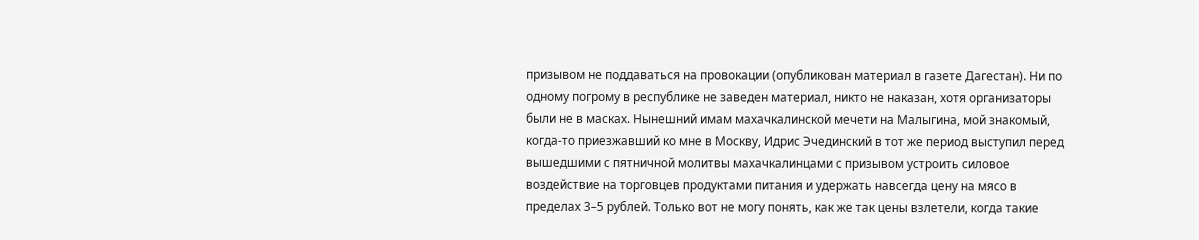призывом не поддаваться на провокации (опубликован материал в газете Дагестан). Ни по одному погрому в республике не заведен материал, никто не наказан, хотя организаторы были не в масках. Нынешний имам махачкалинской мечети на Малыгина, мой знакомый, когда-то приезжавший ко мне в Москву, Идрис Эчединский в тот же период выступил перед вышедшими с пятничной молитвы махачкалинцами с призывом устроить силовое воздействие на торговцев продуктами питания и удержать навсегда цену на мясо в пределах 3–5 рублей. Только вот не могу понять, как же так цены взлетели, когда такие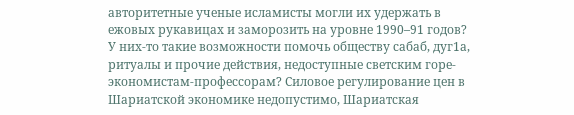авторитетные ученые исламисты могли их удержать в ежовых рукавицах и заморозить на уровне 1990–91 годов? У них-то такие возможности помочь обществу сабаб, дуг1а, ритуалы и прочие действия, недоступные светским горе-экономистам-профессорам? Силовое регулирование цен в Шариатской экономике недопустимо, Шариатская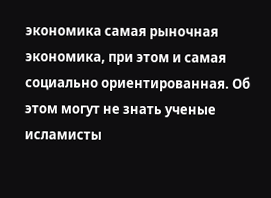экономика самая рыночная экономика, при этом и самая социально ориентированная. Об этом могут не знать ученые исламисты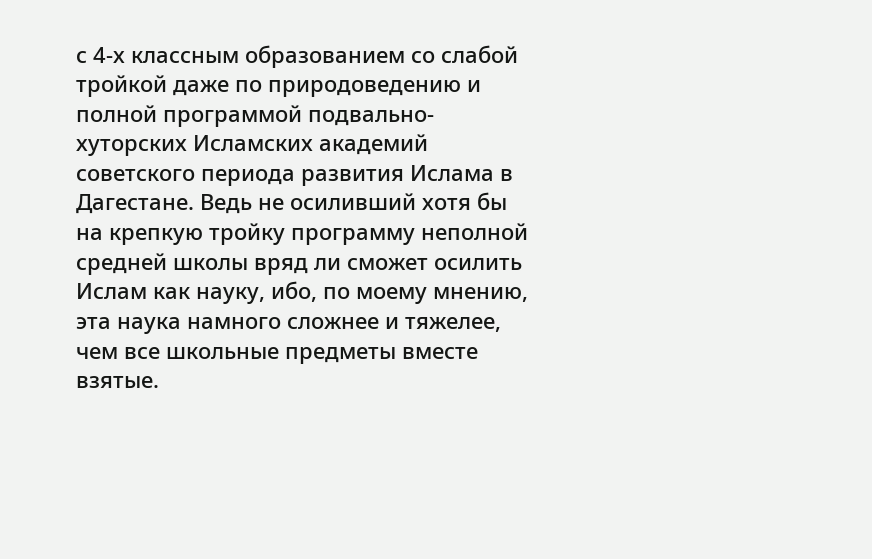с 4-х классным образованием со слабой тройкой даже по природоведению и полной программой подвально-хуторских Исламских академий советского периода развития Ислама в Дагестане. Ведь не осиливший хотя бы на крепкую тройку программу неполной средней школы вряд ли сможет осилить Ислам как науку, ибо, по моему мнению, эта наука намного сложнее и тяжелее, чем все школьные предметы вместе взятые.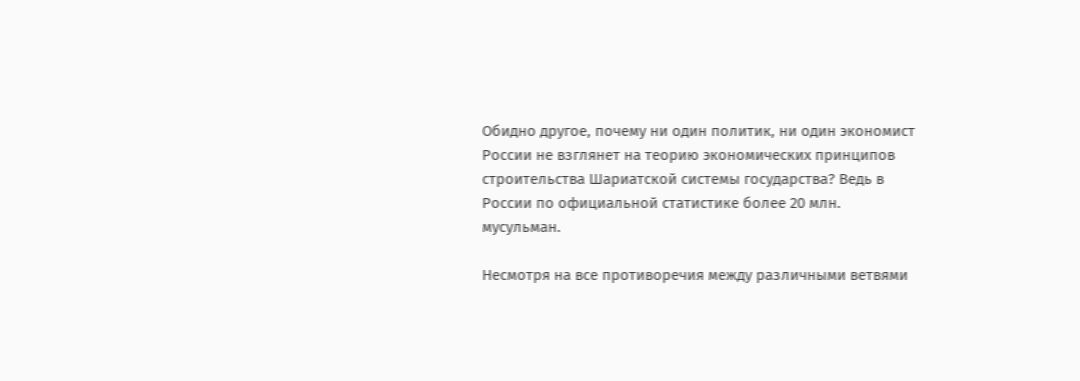Обидно другое, почему ни один политик, ни один экономист России не взглянет на теорию экономических принципов строительства Шариатской системы государства? Ведь в России по официальной статистике более 20 млн. мусульман.

Несмотря на все противоречия между различными ветвями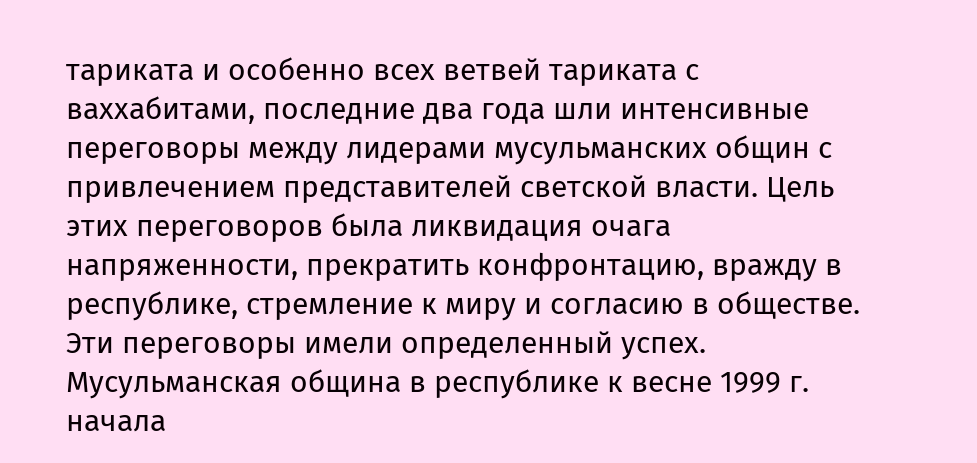тариката и особенно всех ветвей тариката с ваххабитами, последние два года шли интенсивные переговоры между лидерами мусульманских общин с привлечением представителей светской власти. Цель этих переговоров была ликвидация очага напряженности, прекратить конфронтацию, вражду в республике, стремление к миру и согласию в обществе. Эти переговоры имели определенный успех. Мусульманская община в республике к весне 1999 г. начала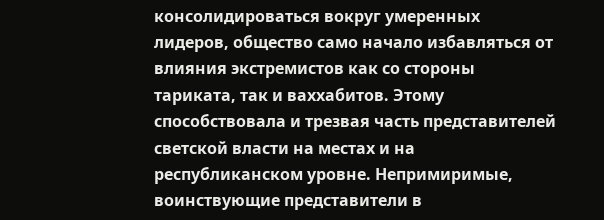консолидироваться вокруг умеренных лидеров, общество само начало избавляться от влияния экстремистов как со стороны тариката, так и ваххабитов. Этому способствовала и трезвая часть представителей светской власти на местах и на республиканском уровне. Непримиримые, воинствующие представители в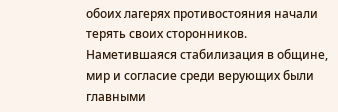обоих лагерях противостояния начали терять своих сторонников. Наметившаяся стабилизация в общине, мир и согласие среди верующих были главными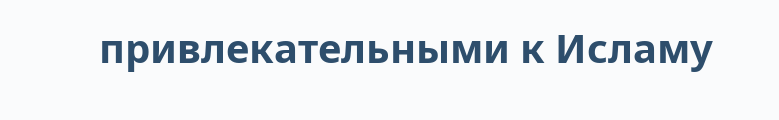привлекательными к Исламу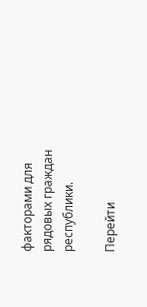факторами для рядовых граждан республики.

Перейти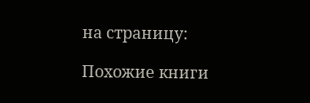на страницу:

Похожие книги